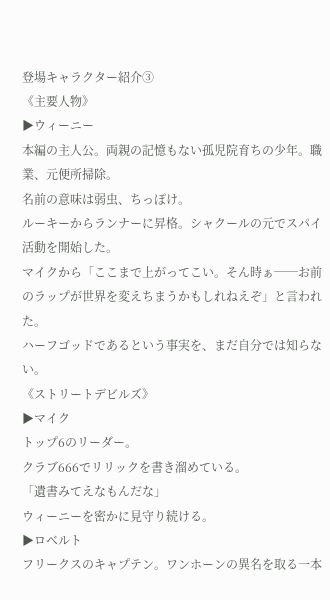登場キャラクター紹介③
《主要人物》
▶ウィーニー
本編の主人公。両親の記憶もない孤児院育ちの少年。職業、元便所掃除。
名前の意味は弱虫、ちっぽけ。
ルーキーからランナーに昇格。シャクールの元でスパイ活動を開始した。
マイクから「ここまで上がってこい。そん時ぁ──お前のラップが世界を変えちまうかもしれねえぞ」と言われた。
ハーフゴッドであるという事実を、まだ自分では知らない。
《ストリートデビルズ》
▶マイク
トップ6のリーダー。
クラブ666でリリックを書き溜めている。
「遺書みてえなもんだな」
ウィーニーを密かに見守り続ける。
▶ロベルト
フリークスのキャプテン。ワンホーンの異名を取る一本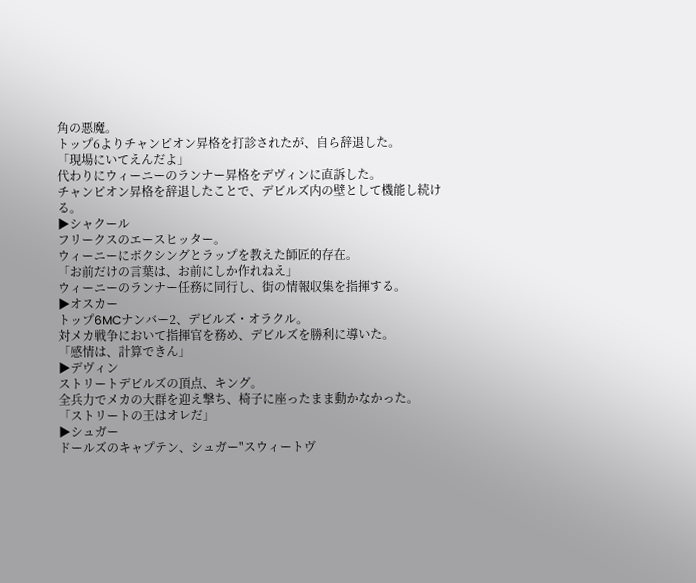角の悪魔。
トップ6よりチャンピオン昇格を打診されたが、自ら辞退した。
「現場にいてえんだよ」
代わりにウィーニーのランナー昇格をデヴィンに直訴した。
チャンピオン昇格を辞退したことで、デビルズ内の壁として機能し続ける。
▶シャクール
フリークスのエースヒッター。
ウィーニーにボクシングとラップを教えた師匠的存在。
「お前だけの言葉は、お前にしか作れねえ」
ウィーニーのランナー任務に同行し、街の情報収集を指揮する。
▶オスカー
トップ6MCナンバー2、デビルズ・オラクル。
対メカ戦争において指揮官を務め、デビルズを勝利に導いた。
「感情は、計算できん」
▶デヴィン
ストリートデビルズの頂点、キング。
全兵力でメカの大群を迎え撃ち、椅子に座ったまま動かなかった。
「ストリートの王はオレだ」
▶シュガー
ドールズのキャプテン、シュガー"スウィートヴ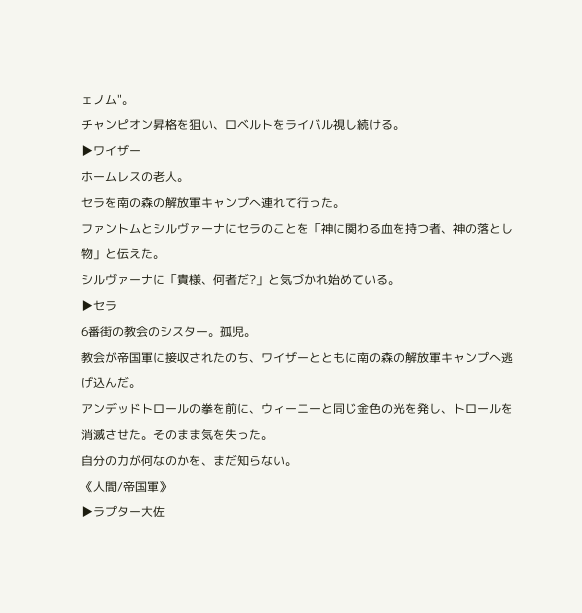ェノム"。
チャンピオン昇格を狙い、ロベルトをライバル視し続ける。
▶ワイザー
ホームレスの老人。
セラを南の森の解放軍キャンプへ連れて行った。
ファントムとシルヴァーナにセラのことを「神に関わる血を持つ者、神の落とし物」と伝えた。
シルヴァーナに「貴様、何者だ?」と気づかれ始めている。
▶セラ
6番街の教会のシスター。孤児。
教会が帝国軍に接収されたのち、ワイザーとともに南の森の解放軍キャンプへ逃げ込んだ。
アンデッドトロールの拳を前に、ウィーニーと同じ金色の光を発し、トロールを消滅させた。そのまま気を失った。
自分の力が何なのかを、まだ知らない。
《人間/帝国軍》
▶ラプター大佐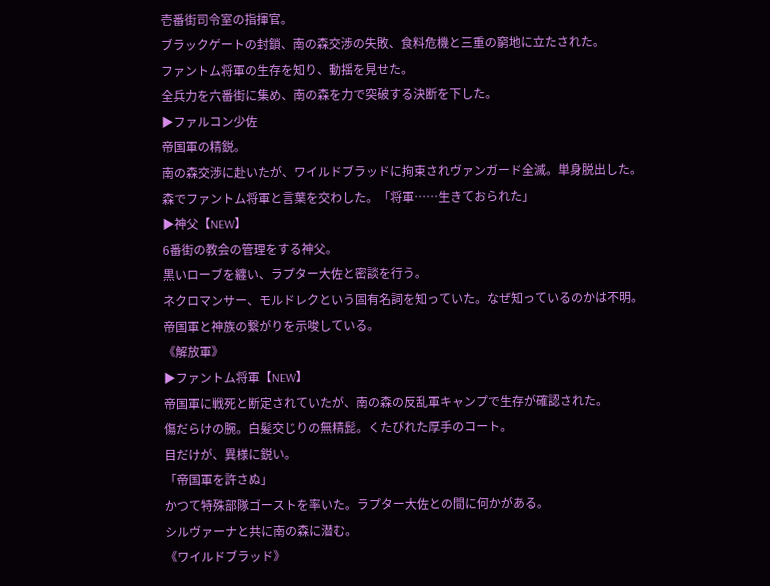壱番街司令室の指揮官。
ブラックゲートの封鎖、南の森交渉の失敗、食料危機と三重の窮地に立たされた。
ファントム将軍の生存を知り、動揺を見せた。
全兵力を六番街に集め、南の森を力で突破する決断を下した。
▶ファルコン少佐
帝国軍の精鋭。
南の森交渉に赴いたが、ワイルドブラッドに拘束されヴァンガード全滅。単身脱出した。
森でファントム将軍と言葉を交わした。「将軍……生きておられた」
▶神父【NEW】
6番街の教会の管理をする神父。
黒いローブを纏い、ラプター大佐と密談を行う。
ネクロマンサー、モルドレクという固有名詞を知っていた。なぜ知っているのかは不明。
帝国軍と神族の繋がりを示唆している。
《解放軍》
▶ファントム将軍【NEW】
帝国軍に戦死と断定されていたが、南の森の反乱軍キャンプで生存が確認された。
傷だらけの腕。白髪交じりの無精髭。くたびれた厚手のコート。
目だけが、異様に鋭い。
「帝国軍を許さぬ」
かつて特殊部隊ゴーストを率いた。ラプター大佐との間に何かがある。
シルヴァーナと共に南の森に潜む。
《ワイルドブラッド》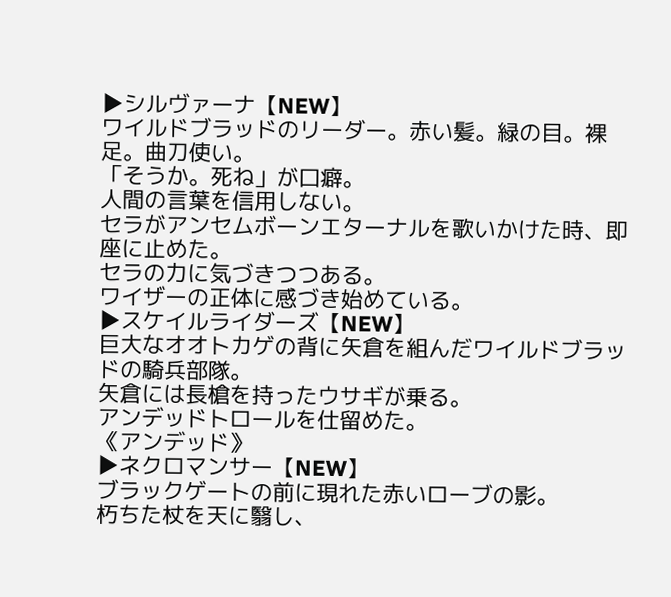▶シルヴァーナ【NEW】
ワイルドブラッドのリーダー。赤い髪。緑の目。裸足。曲刀使い。
「そうか。死ね」が口癖。
人間の言葉を信用しない。
セラがアンセムボーンエターナルを歌いかけた時、即座に止めた。
セラの力に気づきつつある。
ワイザーの正体に感づき始めている。
▶スケイルライダーズ【NEW】
巨大なオオトカゲの背に矢倉を組んだワイルドブラッドの騎兵部隊。
矢倉には長槍を持ったウサギが乗る。
アンデッドトロールを仕留めた。
《アンデッド》
▶ネクロマンサー【NEW】
ブラックゲートの前に現れた赤いローブの影。
朽ちた杖を天に翳し、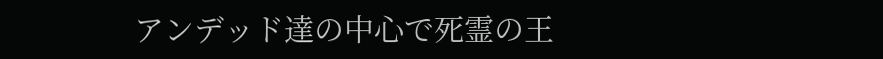アンデッド達の中心で死霊の王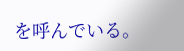を呼んでいる。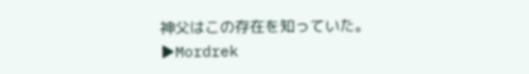神父はこの存在を知っていた。
▶Mordrek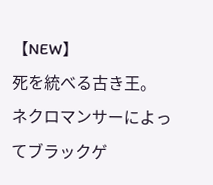【NEW】
死を統べる古き王。
ネクロマンサーによってブラックゲ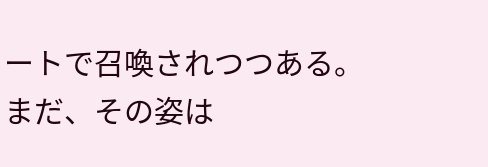ートで召喚されつつある。
まだ、その姿は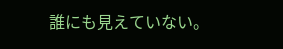誰にも見えていない。